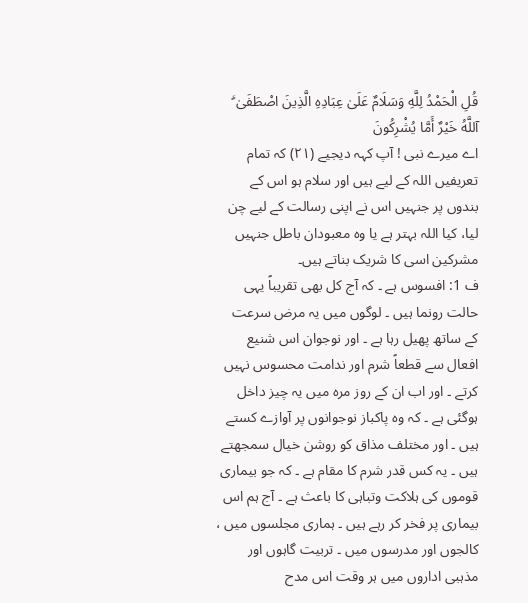قُلِ الْحَمْدُ لِلَّهِ وَسَلَامٌ عَلَىٰ عِبَادِهِ الَّذِينَ اصْطَفَىٰ ۗ آللَّهُ خَيْرٌ أَمَّا يُشْرِكُونَ
اے میرے نبی ! آپ کہہ دیجیے (٢١) کہ تمام تعریفیں اللہ کے لیے ہیں اور سلام ہو اس کے بندوں پر جنہیں اس نے اپنی رسالت کے لیے چن لیا، کیا اللہ بہتر ہے یا وہ معبودان باطل جنہیں مشرکین اسی کا شریک بناتے ہیں۔
ف 1: افسوس ہے ۔ کہ آج کل بھی تقریباً یہی حالت رونما ہیں ۔ لوگوں میں یہ مرض سرعت کے ساتھ پھیل رہا ہے ۔ اور نوجوان اس شنیع افعال سے قطعاً شرم اور ندامت محسوس نہیں کرتے ۔ اور اب ان کے روز مرہ میں یہ چیز داخل ہوگئی ہے ۔ کہ وہ پاکباز نوجوانوں پر آوازے کستے ہیں ۔ اور مختلف مذاق کو روشن خیال سمجھتے ہیں ۔ یہ کس قدر شرم کا مقام ہے ۔ کہ جو بیماری قوموں کی ہلاکت وتباہی کا باعث ہے ۔ آج ہم اس بیماری پر فخر کر رہے ہیں ۔ ہماری مجلسوں میں ، کالجوں اور مدرسوں میں ۔ تربیت گاہوں اور مذہبی اداروں میں ہر وقت اس مدح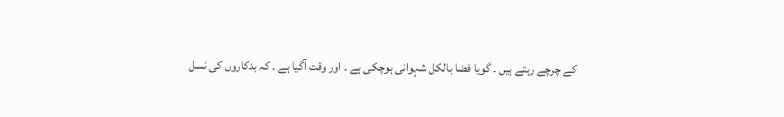کے چرچے رہتے ہیں ۔ گویا فضا بالکل شہوانی ہوچکی ہے ۔ اور وقت آگیا ہے ۔ کہ بدکاروں کی نسل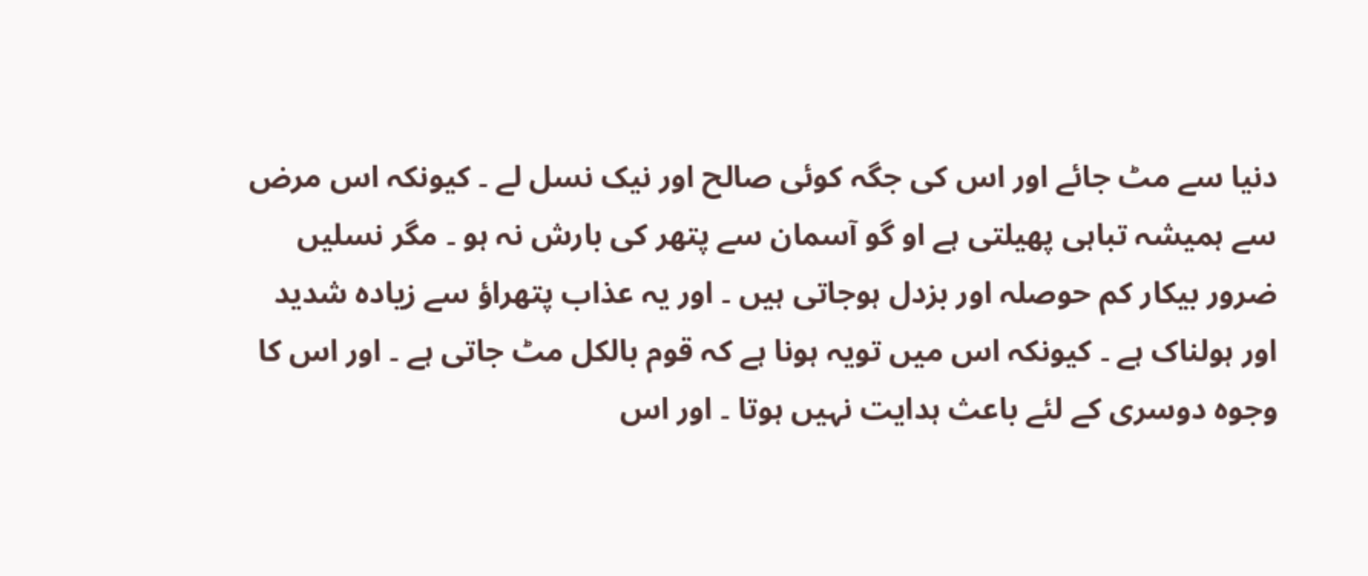دنیا سے مٹ جائے اور اس کی جگہ کوئی صالح اور نیک نسل لے ۔ کیونکہ اس مرض سے ہمیشہ تباہی پھیلتی ہے او گو آسمان سے پتھر کی بارش نہ ہو ۔ مگر نسلیں ضرور بیکار کم حوصلہ اور بزدل ہوجاتی ہیں ۔ اور یہ عذاب پتھراؤ سے زیادہ شدید اور ہولناک ہے ۔ کیونکہ اس میں تویہ ہونا ہے کہ قوم بالکل مٹ جاتی ہے ۔ اور اس کا وجوہ دوسری کے لئے باعث ہدایت نہیں ہوتا ۔ اور اس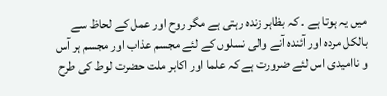میں یہ ہوتا ہے ۔ کہ بظاہر زندہ رہتی ہے مگر روح اور عمل کے لحاظ سے بالکل مردہ اور آئندہ آنے والی نسلوں کے لئے مجسم عذاب اور مجسم ہر آس و ناامیدی اس لئے ضرورت ہے کہ علما اور اکابر ملت حضرت لوط کی طرح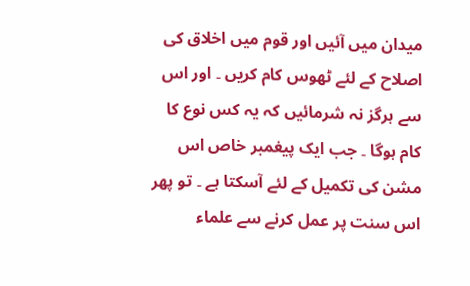میدان میں آئیں اور قوم میں اخلاق کی اصلاح کے لئے ٹھوس کام کریں ۔ اور اس سے ہرگز نہ شرمائیں کہ یہ کس نوع کا کام ہوگا ۔ جب ایک پیغمبر خاص اس مشن کی تکمیل کے لئے آسکتا ہے ۔ تو پھر اس سنت پر عمل کرنے سے علماء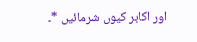اور اکابر کیوں شرمائیں *۔